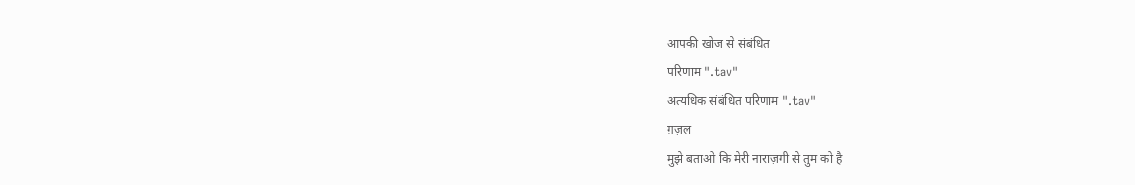आपकी खोज से संबंधित
परिणाम ".tav"
अत्यधिक संबंधित परिणाम ".tav"
ग़ज़ल
मुझे बताओ कि मेरी नाराज़गी से तुम को है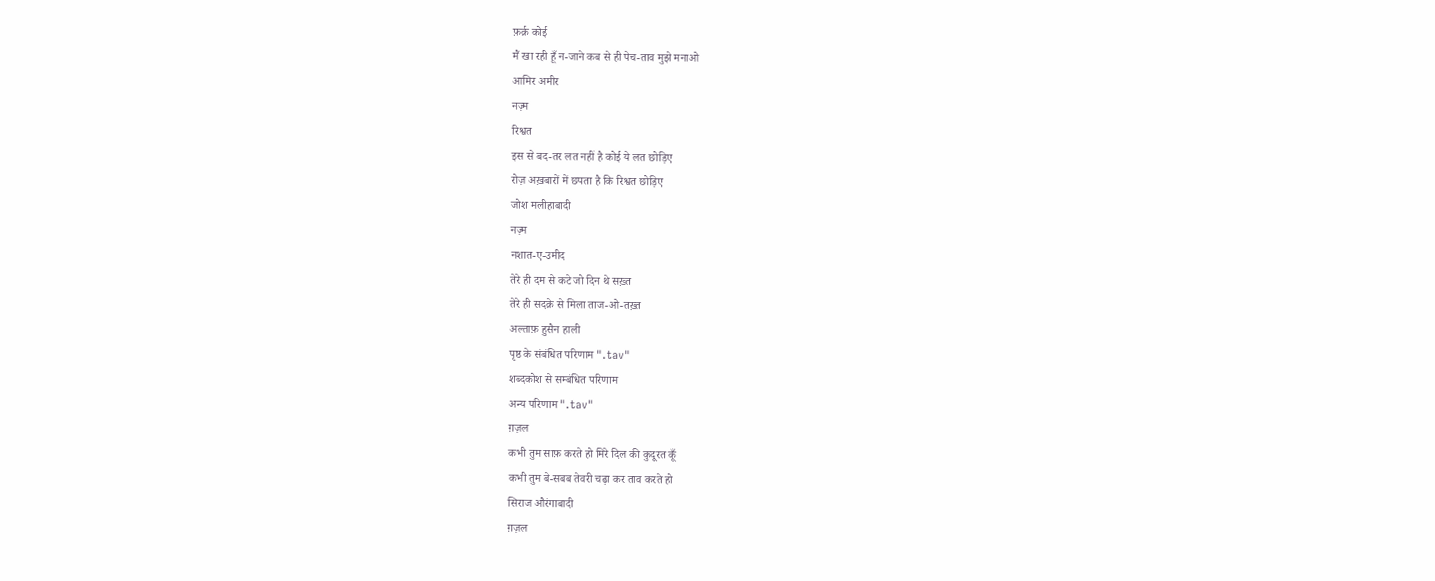फ़र्क़ कोई
मैं खा रही हूँ न-जाने कब से ही पेच-ताव मुझे मनाओ
आमिर अमीर
नज़्म
रिश्वत
इस से बद-तर लत नहीं है कोई ये लत छोड़िए
रोज़ अख़बारों में छपता है कि रिश्वत छोड़िए
जोश मलीहाबादी
नज़्म
नशात-ए-उमीद
तेरे ही दम से कटे जो दिन थे सख़्त
तेरे ही सदक़े से मिला ताज-ओ-तख़्त
अल्ताफ़ हुसैन हाली
पृष्ठ के संबंधित परिणाम ".tav"
शब्दकोश से सम्बंधित परिणाम
अन्य परिणाम ".tav"
ग़ज़ल
कभी तुम साफ़ करते हो मिरे दिल की कुदूरत कूँ
कभी तुम बे-सबब तेवरी चढ़ा कर ताव करते हो
सिराज औरंगाबादी
ग़ज़ल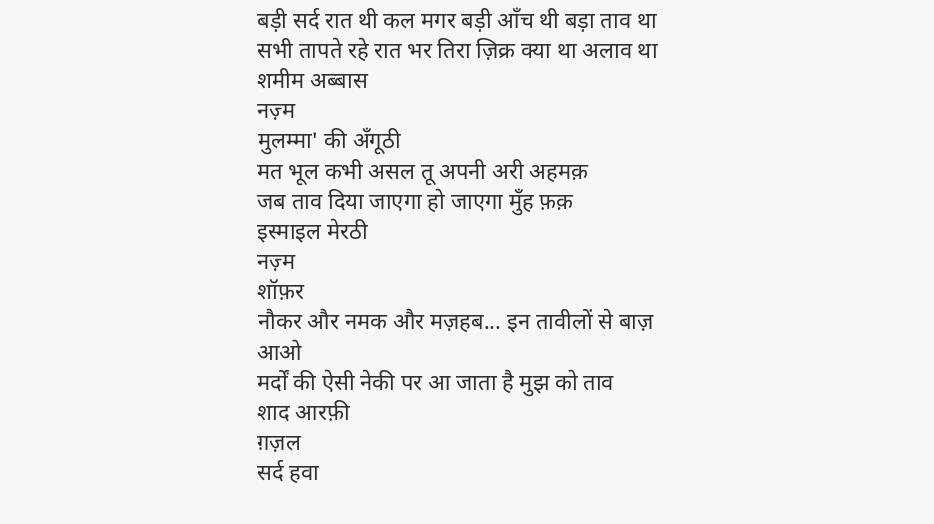बड़ी सर्द रात थी कल मगर बड़ी आँच थी बड़ा ताव था
सभी तापते रहे रात भर तिरा ज़िक्र क्या था अलाव था
शमीम अब्बास
नज़्म
मुलम्मा' की अँगूठी
मत भूल कभी असल तू अपनी अरी अहमक़
जब ताव दिया जाएगा हो जाएगा मुँह फ़क़
इस्माइल मेरठी
नज़्म
शॉफ़र
नौकर और नमक और मज़हब... इन तावीलों से बाज़ आओ
मर्दों की ऐसी नेकी पर आ जाता है मुझ को ताव
शाद आरफ़ी
ग़ज़ल
सर्द हवा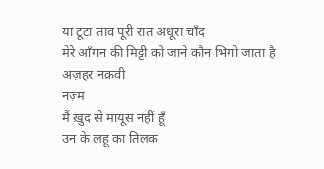या टूटा ताव पूरी रात अधूरा चाँद
मेरे आँगन की मिट्टी को जाने कौन भिगो जाता है
अज़हर नक़वी
नज़्म
मैं ख़ुद से मायूस नहीं हूँ
उन के लहू का तिलक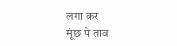लगा कर
मूंछ पे ताव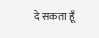दे सकता हूँ